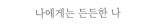나에게는 든든한 나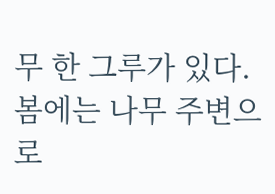무 한 그루가 있다.
봄에는 나무 주변으로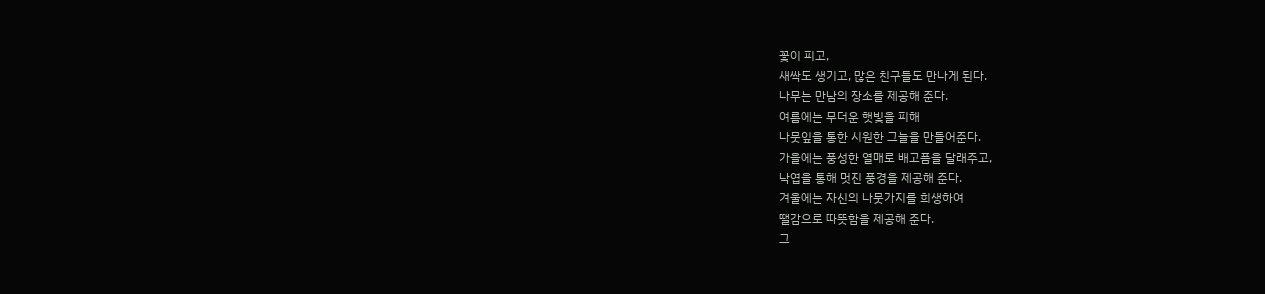꽃이 피고,
새싹도 생기고, 많은 친구들도 만나게 된다.
나무는 만남의 장소를 제공해 준다.
여름에는 무더운 햇빛을 피해
나뭇잎을 통한 시원한 그늘을 만들어준다.
가을에는 풍성한 열매로 배고픔을 달래주고,
낙엽을 통해 멋진 풍경을 제공해 준다.
겨울에는 자신의 나뭇가지를 희생하여
땔감으로 따뜻함을 제공해 준다.
그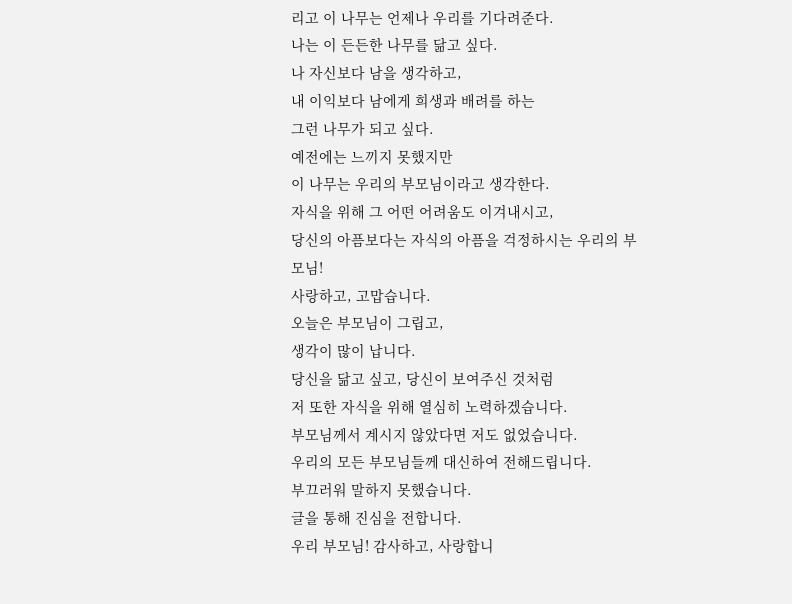리고 이 나무는 언제나 우리를 기다려준다.
나는 이 든든한 나무를 닮고 싶다.
나 자신보다 남을 생각하고,
내 이익보다 남에게 희생과 배려를 하는
그런 나무가 되고 싶다.
예전에는 느끼지 못했지만
이 나무는 우리의 부모님이라고 생각한다.
자식을 위해 그 어떤 어려움도 이겨내시고,
당신의 아픔보다는 자식의 아픔을 걱정하시는 우리의 부모님!
사랑하고, 고맙습니다.
오늘은 부모님이 그립고,
생각이 많이 납니다.
당신을 닮고 싶고, 당신이 보여주신 것처럼
저 또한 자식을 위해 열심히 노력하겠습니다.
부모님께서 계시지 않았다면 저도 없었습니다.
우리의 모든 부모님들께 대신하여 전해드립니다.
부끄러워 말하지 못했습니다.
글을 통해 진심을 전합니다.
우리 부모님! 감사하고, 사랑합니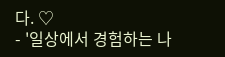다. ♡
- '일상에서 경험하는 나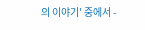의 이야기' 중에서 -